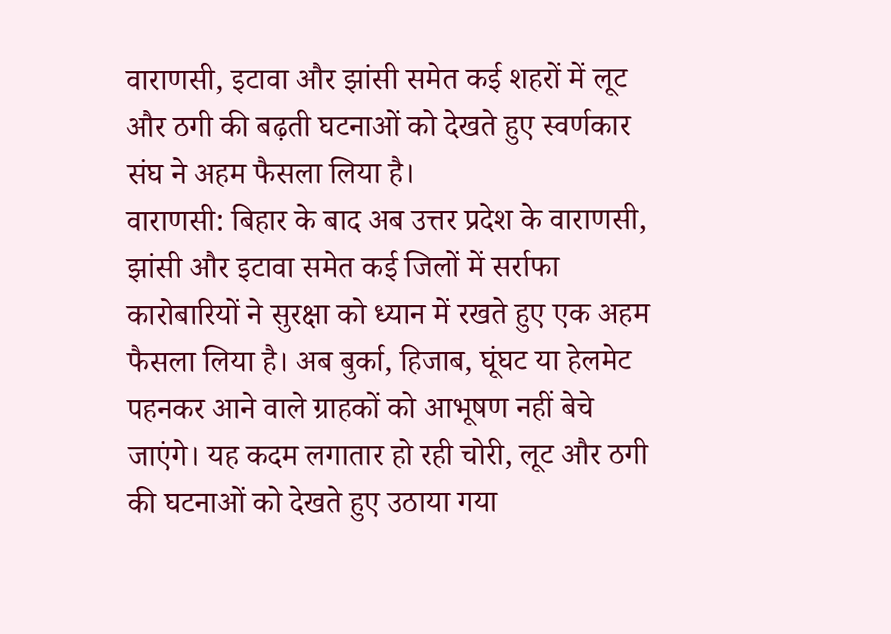वाराणसी, इटावा और झांसी समेत कई शहरों में लूट और ठगी की बढ़ती घटनाओं को देखते हुए स्वर्णकार संघ ने अहम फैसला लिया है।
वाराणसी: बिहार के बाद अब उत्तर प्रदेश के वाराणसी, झांसी और इटावा समेत कई जिलों में सर्राफा कारोबारियों ने सुरक्षा को ध्यान में रखते हुए एक अहम फैसला लिया है। अब बुर्का, हिजाब, घूंघट या हेलमेट पहनकर आने वाले ग्राहकों को आभूषण नहीं बेचे जाएंगे। यह कदम लगातार हो रही चोरी, लूट और ठगी की घटनाओं को देखते हुए उठाया गया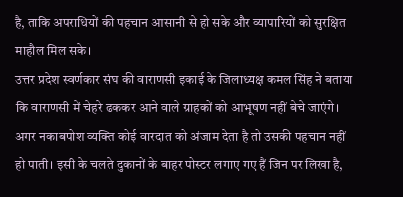है, ताकि अपराधियों की पहचान आसानी से हो सके और व्यापारियों को सुरक्षित माहौल मिल सके।
उत्तर प्रदेश स्वर्णकार संघ की वाराणसी इकाई के जिलाध्यक्ष कमल सिंह ने बताया कि वाराणसी में चेहरे ढककर आने वाले ग्राहकों को आभूषण नहीं बेचे जाएंगे। अगर नकाबपोश व्यक्ति कोई वारदात को अंजाम देता है तो उसकी पहचान नहीं हो पाती। इसी के चलते दुकानों के बाहर पोस्टर लगाए गए हैं जिन पर लिखा है,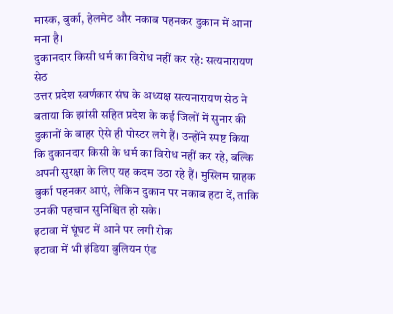मास्क, बुर्का, हेलमेट और नकाब पहनकर दुकान में आना मना है।
दुकानदार किसी धर्म का विरोध नहीं कर रहे: सत्यनारायण सेठ
उत्तर प्रदेश स्वर्णकार संघ के अध्यक्ष सत्यनारायण सेठ ने बताया कि झांसी सहित प्रदेश के कई जिलों में सुनार की दुकानों के बाहर ऐसे ही पोस्टर लगे हैं। उन्होंने स्पष्ट किया कि दुकानदार किसी के धर्म का विरोध नहीं कर रहे, बल्कि अपनी सुरक्षा के लिए यह कदम उठा रहे हैं। मुस्लिम ग्राहक बुर्का पहनकर आएं, लेकिन दुकान पर नकाब हटा दें, ताकि उनकी पहचान सुनिश्चित हो सके।
इटावा में घूंघट में आने पर लगी रोक
इटावा में भी इंडिया बुलियन एंड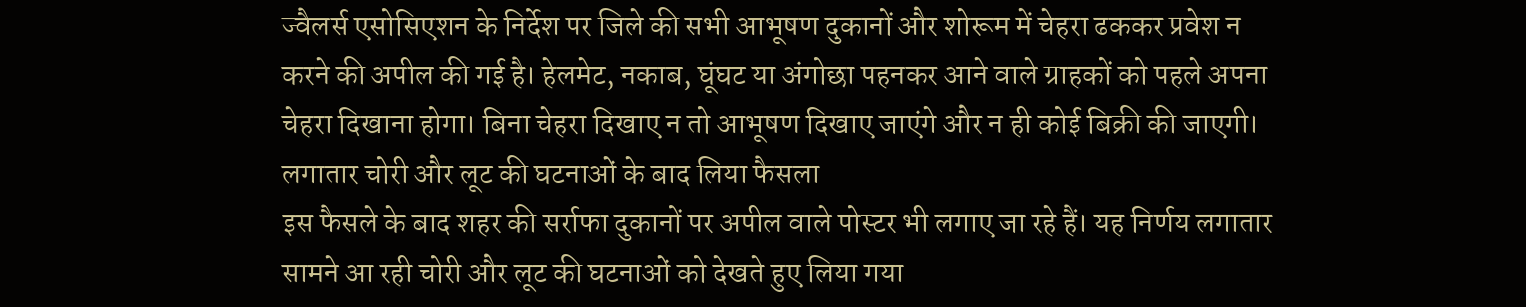ज्वैलर्स एसोसिएशन के निर्देश पर जिले की सभी आभूषण दुकानों और शोरूम में चेहरा ढककर प्रवेश न करने की अपील की गई है। हेलमेट, नकाब, घूंघट या अंगोछा पहनकर आने वाले ग्राहकों को पहले अपना चेहरा दिखाना होगा। बिना चेहरा दिखाए न तो आभूषण दिखाए जाएंगे और न ही कोई बिक्री की जाएगी।
लगातार चोरी और लूट की घटनाओं के बाद लिया फैसला
इस फैसले के बाद शहर की सर्राफा दुकानों पर अपील वाले पोस्टर भी लगाए जा रहे हैं। यह निर्णय लगातार सामने आ रही चोरी और लूट की घटनाओं को देखते हुए लिया गया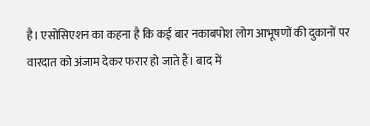है। एसोसिएशन का कहना है कि कई बार नकाबपोश लोग आभूषणों की दुकानों पर वारदात को अंजाम देकर फरार हो जाते हैं। बाद में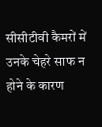सीसीटीवी कैमरों में उनके चेहरे साफ न होने के कारण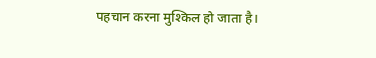पहचान करना मुश्किल हो जाता है।